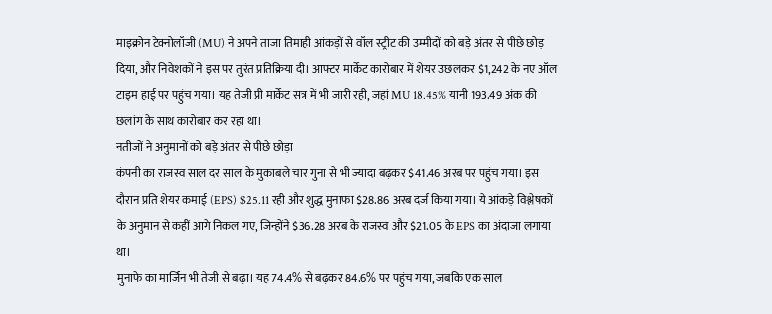माइक्रोन टेक्नोलॉजी (MU) ने अपने ताजा तिमाही आंकड़ों से वॉल स्ट्रीट की उम्मीदों को बड़े अंतर से पीछे छोड़ दिया, और निवेशकों ने इस पर तुरंत प्रतिक्रिया दी। आफ्टर मार्केट कारोबार में शेयर उछलकर $1,242 के नए ऑल टाइम हाई पर पहुंच गया। यह तेजी प्री मार्केट सत्र में भी जारी रही, जहां MU 18.45% यानी 193.49 अंक की छलांग के साथ कारोबार कर रहा था।
नतीजों ने अनुमानों को बड़े अंतर से पीछे छोड़ा
कंपनी का राजस्व साल दर साल के मुकाबले चार गुना से भी ज्यादा बढ़कर $41.46 अरब पर पहुंच गया। इस दौरान प्रति शेयर कमाई (EPS) $25.11 रही और शुद्ध मुनाफा $28.86 अरब दर्ज किया गया। ये आंकड़े विश्लेषकों के अनुमान से कहीं आगे निकल गए, जिन्होंने $36.28 अरब के राजस्व और $21.05 के EPS का अंदाजा लगाया था।
मुनाफे का मार्जिन भी तेजी से बढ़ा। यह 74.4% से बढ़कर 84.6% पर पहुंच गया, जबकि एक साल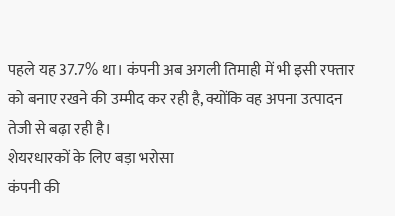पहले यह 37.7% था। कंपनी अब अगली तिमाही में भी इसी रफ्तार को बनाए रखने की उम्मीद कर रही है, क्योंकि वह अपना उत्पादन तेजी से बढ़ा रही है।
शेयरधारकों के लिए बड़ा भरोसा
कंपनी की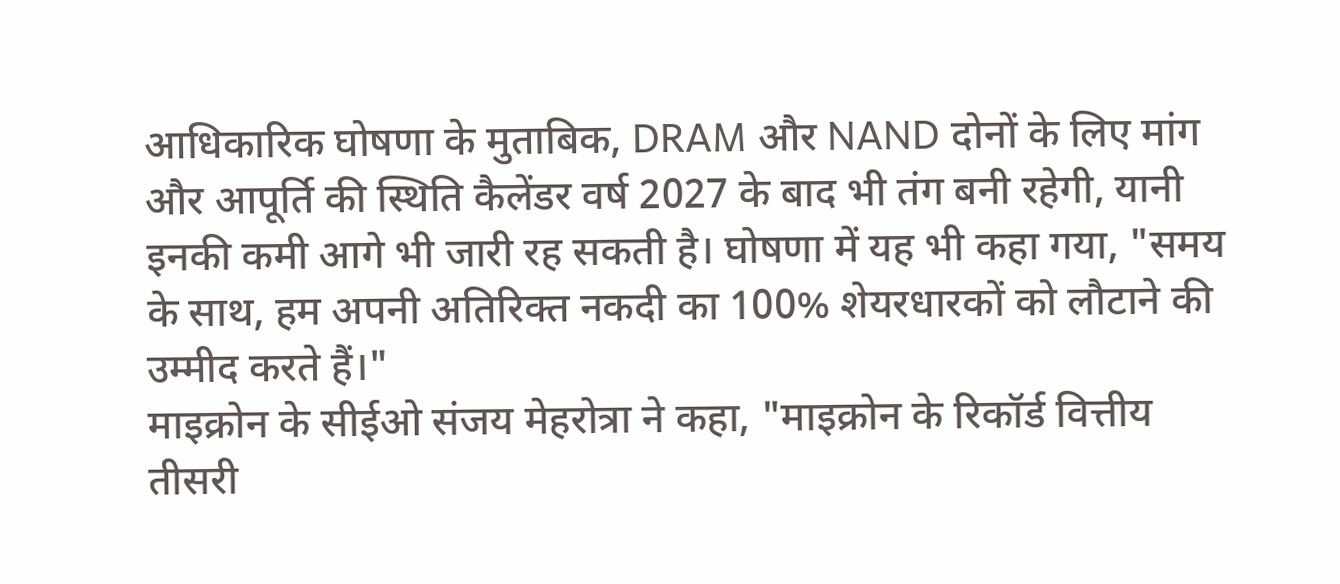आधिकारिक घोषणा के मुताबिक, DRAM और NAND दोनों के लिए मांग और आपूर्ति की स्थिति कैलेंडर वर्ष 2027 के बाद भी तंग बनी रहेगी, यानी इनकी कमी आगे भी जारी रह सकती है। घोषणा में यह भी कहा गया, "समय के साथ, हम अपनी अतिरिक्त नकदी का 100% शेयरधारकों को लौटाने की उम्मीद करते हैं।"
माइक्रोन के सीईओ संजय मेहरोत्रा ने कहा, "माइक्रोन के रिकॉर्ड वित्तीय तीसरी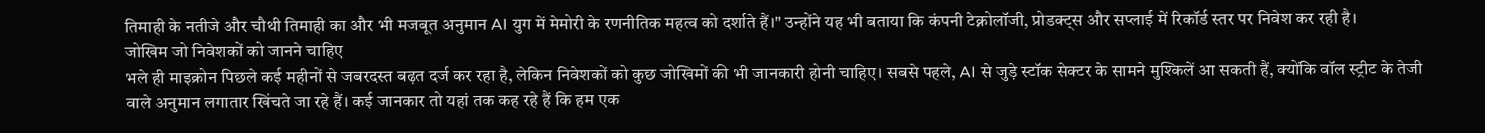तिमाही के नतीजे और चौथी तिमाही का और भी मजबूत अनुमान AI युग में मेमोरी के रणनीतिक महत्व को दर्शाते हैं।" उन्होंने यह भी बताया कि कंपनी टेक्नोलॉजी, प्रोडक्ट्स और सप्लाई में रिकॉर्ड स्तर पर निवेश कर रही है।
जोखिम जो निवेशकों को जानने चाहिए
भले ही माइक्रोन पिछले कई महीनों से जबरदस्त बढ़त दर्ज कर रहा है, लेकिन निवेशकों को कुछ जोखिमों की भी जानकारी होनी चाहिए। सबसे पहले, AI से जुड़े स्टॉक सेक्टर के सामने मुश्किलें आ सकती हैं, क्योंकि वॉल स्ट्रीट के तेजी वाले अनुमान लगातार खिंचते जा रहे हैं। कई जानकार तो यहां तक कह रहे हैं कि हम एक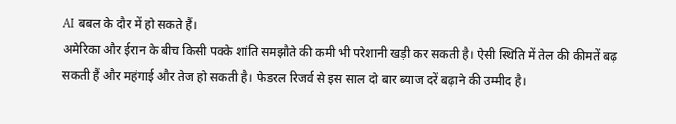AI बबल के दौर में हो सकते हैं।
अमेरिका और ईरान के बीच किसी पक्के शांति समझौते की कमी भी परेशानी खड़ी कर सकती है। ऐसी स्थिति में तेल की कीमतें बढ़ सकती हैं और महंगाई और तेज हो सकती है। फेडरल रिजर्व से इस साल दो बार ब्याज दरें बढ़ाने की उम्मीद है।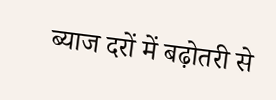ब्याज दरों में बढ़ोतरी से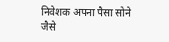निवेशक अपना पैसा सोने जैसे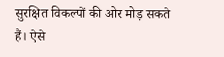सुरक्षित विकल्पों की ओर मोड़ सकते हैं। ऐसे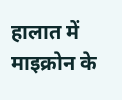हालात में माइक्रोन के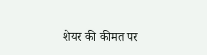शेयर की कीमत पर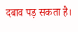दबाव पड़ सकता है।